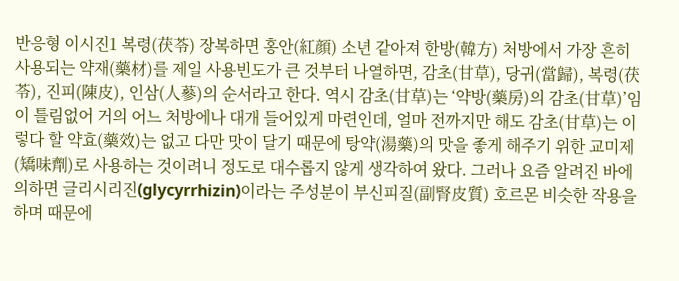반응형 이시진1 복령(茯苓) 장복하면 홍안(紅顔) 소년 같아져 한방(韓方) 처방에서 가장 흔히 사용되는 약재(藥材)를 제일 사용빈도가 큰 것부터 나열하면, 감초(甘草), 당귀(當歸), 복령(茯苓), 진피(陳皮), 인삼(人蔘)의 순서라고 한다. 역시 감초(甘草)는 ‘약방(藥房)의 감초(甘草)’임이 틀림없어 거의 어느 처방에나 대개 들어있게 마련인데, 얼마 전까지만 해도 감초(甘草)는 이렇다 할 약효(藥效)는 없고 다만 맛이 달기 때문에 탕약(湯藥)의 맛을 좋게 해주기 위한 교미제(矯味劑)로 사용하는 것이려니 정도로 대수롭지 않게 생각하여 왔다. 그러나 요즘 알려진 바에 의하면 글리시리진(glycyrrhizin)이라는 주성분이 부신피질(副腎皮質) 호르몬 비슷한 작용을 하며 때문에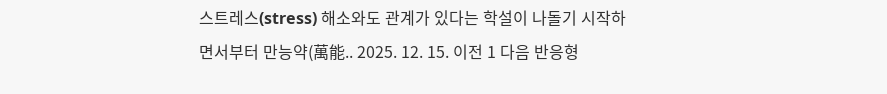스트레스(stress) 해소와도 관계가 있다는 학설이 나돌기 시작하면서부터 만능약(萬能.. 2025. 12. 15. 이전 1 다음 반응형